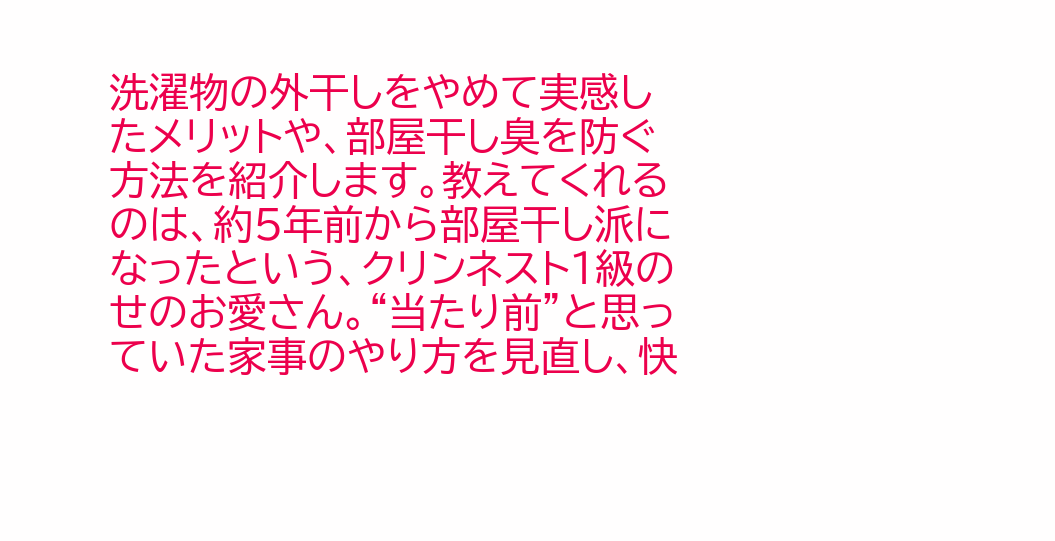洗濯物の外干しをやめて実感したメリットや、部屋干し臭を防ぐ方法を紹介します。教えてくれるのは、約5年前から部屋干し派になったという、クリンネスト1級のせのお愛さん。“当たり前”と思っていた家事のやり方を見直し、快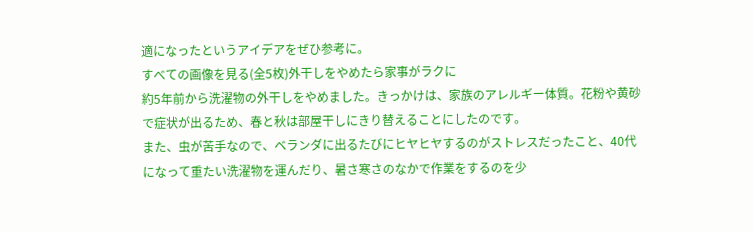適になったというアイデアをぜひ参考に。
すべての画像を見る(全5枚)外干しをやめたら家事がラクに
約5年前から洗濯物の外干しをやめました。きっかけは、家族のアレルギー体質。花粉や黄砂で症状が出るため、春と秋は部屋干しにきり替えることにしたのです。
また、虫が苦手なので、ベランダに出るたびにヒヤヒヤするのがストレスだったこと、40代になって重たい洗濯物を運んだり、暑さ寒さのなかで作業をするのを少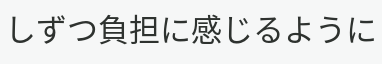しずつ負担に感じるように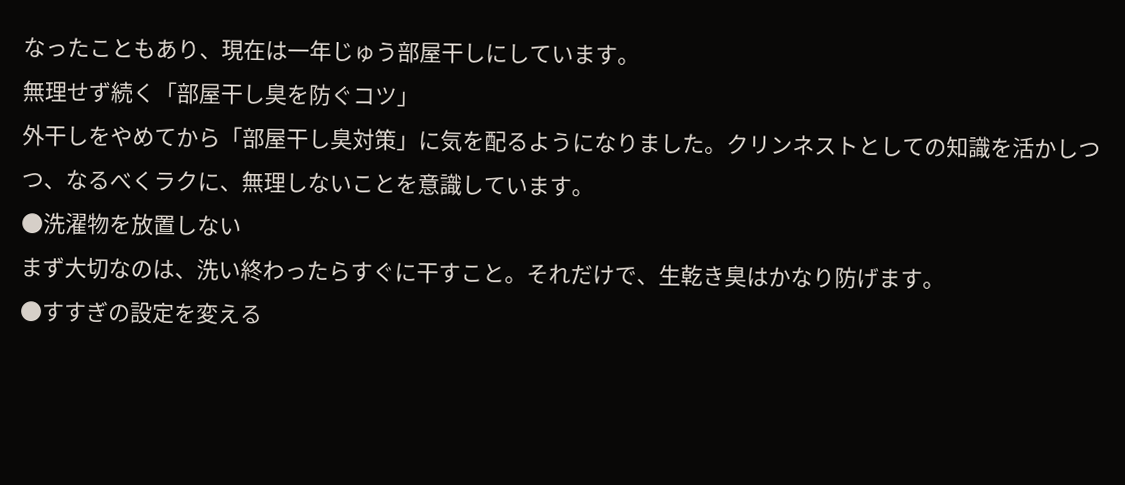なったこともあり、現在は一年じゅう部屋干しにしています。
無理せず続く「部屋干し臭を防ぐコツ」
外干しをやめてから「部屋干し臭対策」に気を配るようになりました。クリンネストとしての知識を活かしつつ、なるべくラクに、無理しないことを意識しています。
●洗濯物を放置しない
まず大切なのは、洗い終わったらすぐに干すこと。それだけで、生乾き臭はかなり防げます。
●すすぎの設定を変える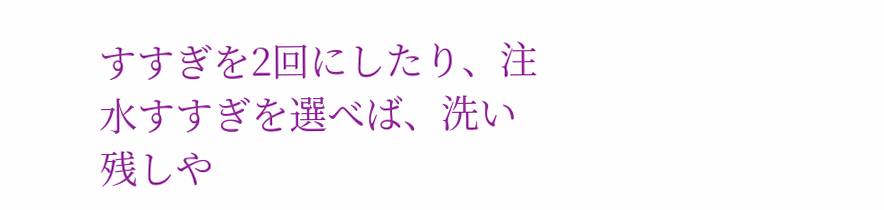すすぎを2回にしたり、注水すすぎを選べば、洗い残しや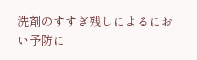洗剤のすすぎ残しによるにおい予防に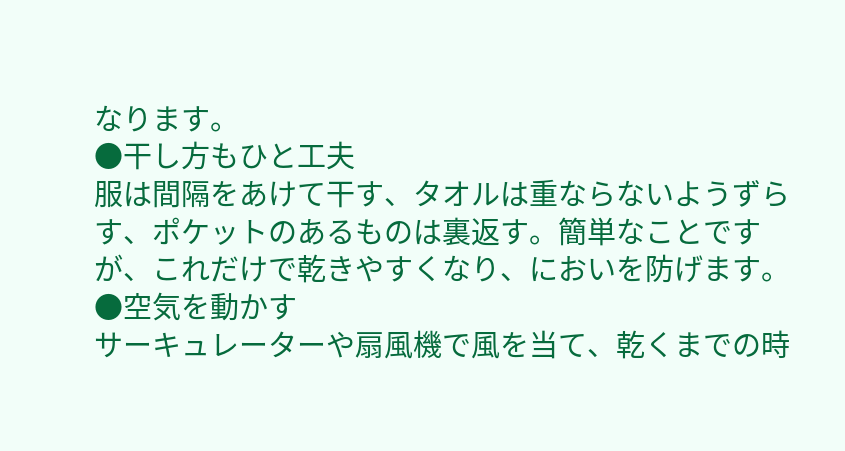なります。
●干し方もひと工夫
服は間隔をあけて干す、タオルは重ならないようずらす、ポケットのあるものは裏返す。簡単なことですが、これだけで乾きやすくなり、においを防げます。
●空気を動かす
サーキュレーターや扇風機で風を当て、乾くまでの時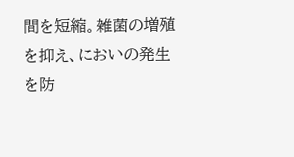間を短縮。雑菌の増殖を抑え、においの発生を防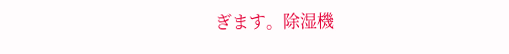ぎます。除湿機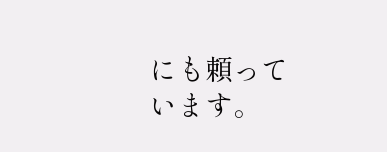にも頼っています。